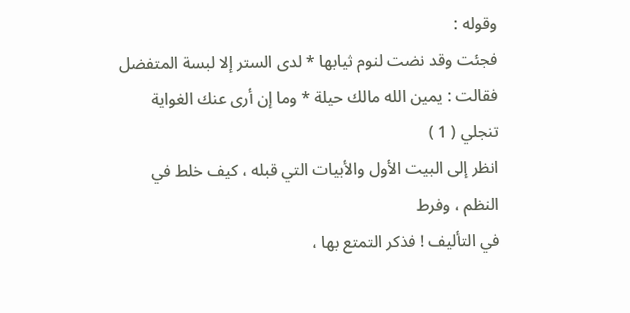وقوله :
فجئت وقد نضت لنوم ثيابها * لدى الستر إلا لبسة المتفضل
فقالت : يمين الله مالك حيلة * وما إن أرى عنك الغواية تنجلي ( 1 )
انظر إلى البيت الأول والأبيات التي قبله ، كيف خلط في النظم ، وفرط
في التأليف ! فذكر التمتع بها ،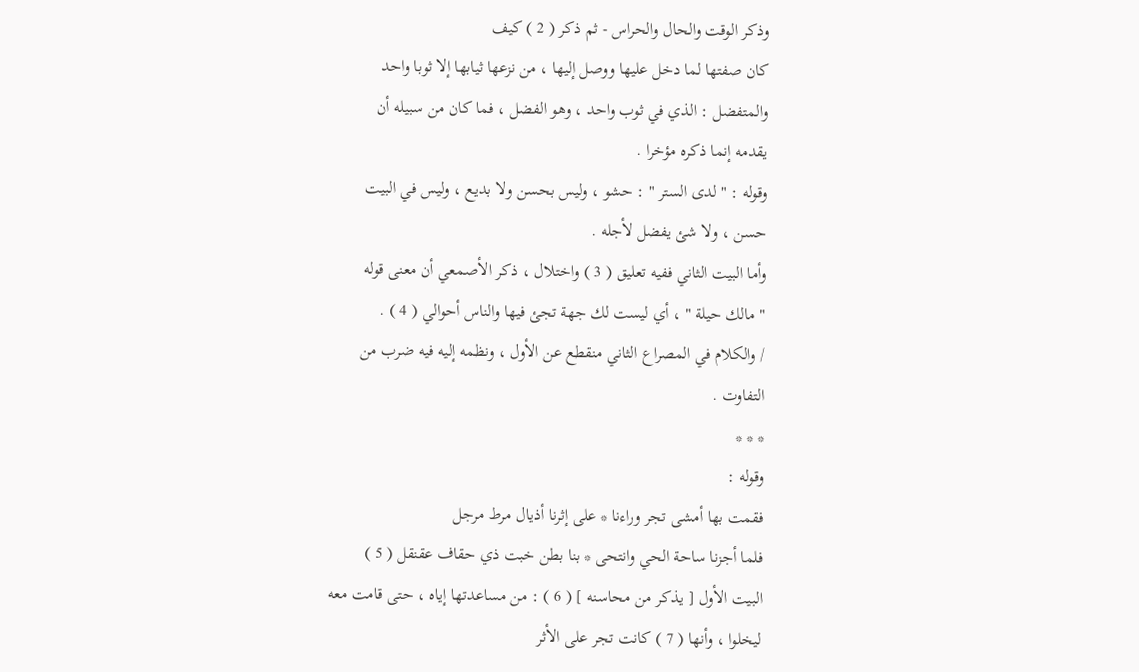وذكر الوقت والحال والحراس - ثم ذكر ( 2 ) كيف
كان صفتها لما دخل عليها ووصل إليها ، من نزعها ثيابها إلا ثوبا واحد
والمتفضل : الذي في ثوب واحد ، وهو الفضل ، فما كان من سبيله أن
يقدمه إنما ذكره مؤخرا .
وقوله : " لدى الستر " : حشو ، وليس بحسن ولا بديع ، وليس في البيت
حسن ، ولا شئ يفضل لأجله .
وأما البيت الثاني ففيه تعليق ( 3 ) واختلال ، ذكر الأصمعي أن معنى قوله
" مالك حيلة " ، أي ليست لك جهة تجئ فيها والناس أحوالي ( 4 ) .
/ والكلام في المصراع الثاني منقطع عن الأول ، ونظمه إليه فيه ضرب من
التفاوت .
* * *
وقوله :
فقمت بها أمشى تجر وراءنا * على إثرنا أذيال مرط مرجل
فلما أجزنا ساحة الحي وانتحى * بنا بطن خبت ذي حقاف عقنقل ( 5 )
البيت الأول [ يذكر من محاسنه ] ( 6 ) : من مساعدتها إياه ، حتى قامت معه
ليخلوا ، وأنها ( 7 ) كانت تجر على الأثر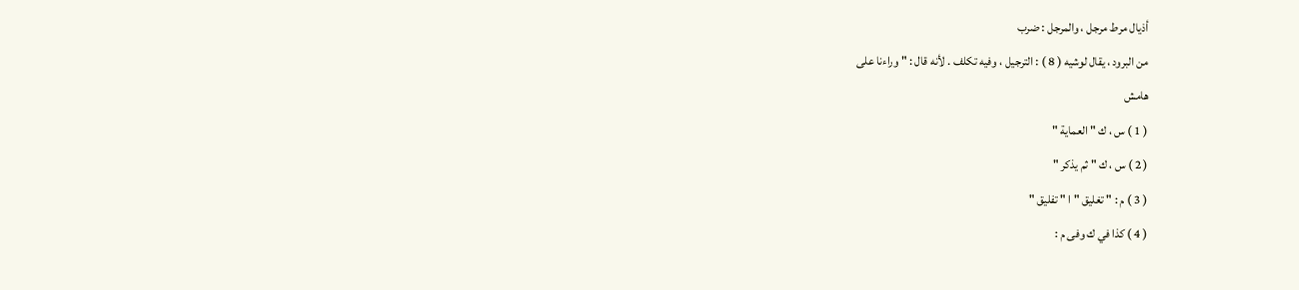أذيال مرط مرجل ، والمرجل : ضرب
من البرود ، يقال لوشيه ( 8 ) : الترجيل ، وفيه تكلف . لأنه قال : " وراءنا على
هامش
( 1 ) س ، ك " العماية "
( 2 ) س ، ك " ثم يذكر "
( 3 ) م : " تغليق " ا " تفليق "
( 4 ) كذا في ك وفى م :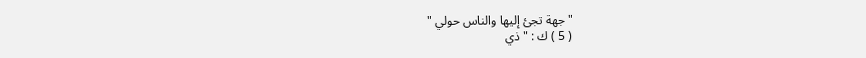" جهة تجئ إليها والناس حولي "
( 5 ) ك : " ذي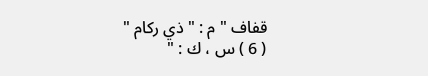قفاف " م : " ذي ركام "
( 6 ) س ، ك : "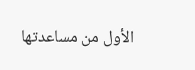الأول من مساعدتها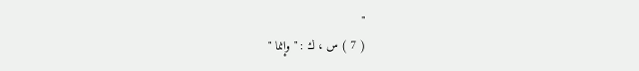"
( 7 ) س ، ك : " وإنما "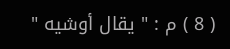( 8 ) م : " يقال أوشيه "